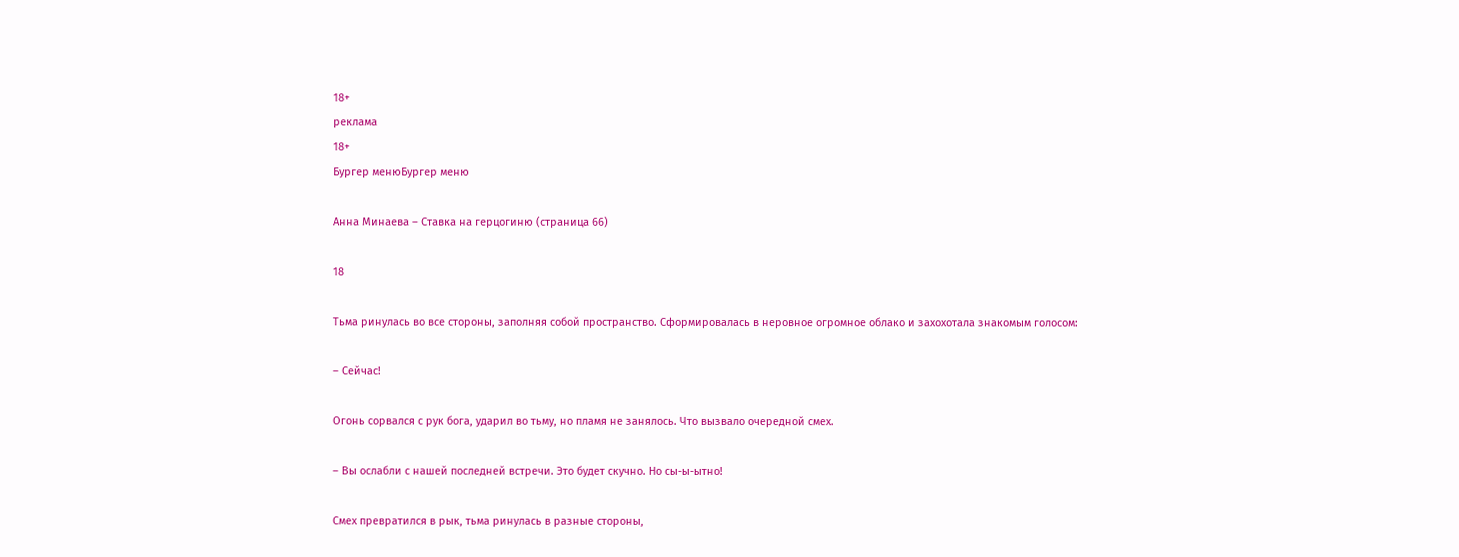18+
реклама
18+
Бургер менюБургер меню

Анна Минаева – Ставка на герцогиню (страница 66)

18

Тьма ринулась во все стороны, заполняя собой пространство. Сформировалась в неровное огромное облако и захохотала знакомым голосом:

– Сейчас!

Огонь сорвался с рук бога, ударил во тьму, но пламя не занялось. Что вызвало очередной смех.

– Вы ослабли с нашей последней встречи. Это будет скучно. Но сы-ы-ытно!

Смех превратился в рык, тьма ринулась в разные стороны,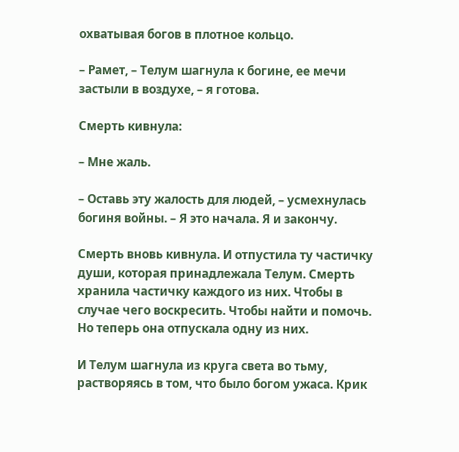охватывая богов в плотное кольцо.

– Рамет, – Телум шагнула к богине, ее мечи застыли в воздухе, – я готова.

Смерть кивнула:

– Мне жаль.

– Оставь эту жалость для людей, – усмехнулась богиня войны. – Я это начала. Я и закончу.

Смерть вновь кивнула. И отпустила ту частичку души, которая принадлежала Телум. Смерть хранила частичку каждого из них. Чтобы в случае чего воскресить. Чтобы найти и помочь. Но теперь она отпускала одну из них.

И Телум шагнула из круга света во тьму, растворяясь в том, что было богом ужаса. Крик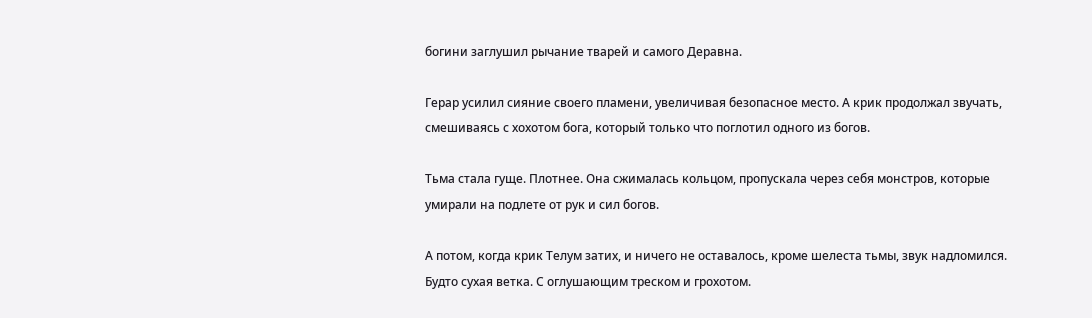богини заглушил рычание тварей и самого Деравна.

Герар усилил сияние своего пламени, увеличивая безопасное место. А крик продолжал звучать, смешиваясь с хохотом бога, который только что поглотил одного из богов.

Тьма стала гуще. Плотнее. Она сжималась кольцом, пропускала через себя монстров, которые умирали на подлете от рук и сил богов.

А потом, когда крик Телум затих, и ничего не оставалось, кроме шелеста тьмы, звук надломился. Будто сухая ветка. С оглушающим треском и грохотом.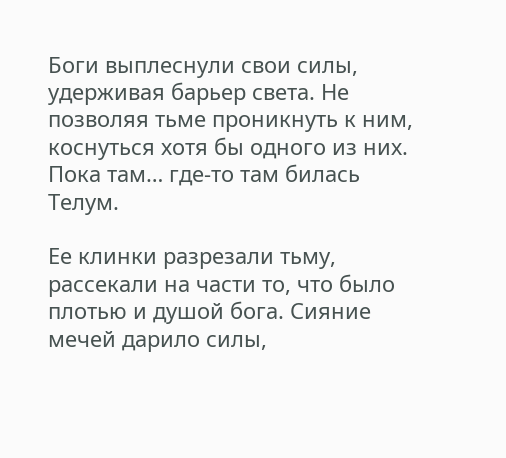Боги выплеснули свои силы, удерживая барьер света. Не позволяя тьме проникнуть к ним, коснуться хотя бы одного из них. Пока там… где-то там билась Телум.

Ее клинки разрезали тьму, рассекали на части то, что было плотью и душой бога. Сияние мечей дарило силы,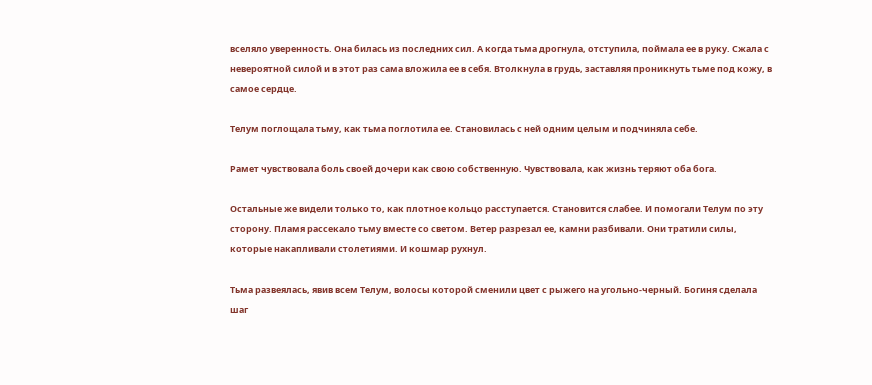вселяло уверенность. Она билась из последних сил. А когда тьма дрогнула, отступила, поймала ее в руку. Сжала с невероятной силой и в этот раз сама вложила ее в себя. Втолкнула в грудь, заставляя проникнуть тьме под кожу, в самое сердце.

Телум поглощала тьму, как тьма поглотила ее. Становилась с ней одним целым и подчиняла себе.

Рамет чувствовала боль своей дочери как свою собственную. Чувствовала, как жизнь теряют оба бога.

Остальные же видели только то, как плотное кольцо расступается. Становится слабее. И помогали Телум по эту сторону. Пламя рассекало тьму вместе со светом. Ветер разрезал ее, камни разбивали. Они тратили силы, которые накапливали столетиями. И кошмар рухнул.

Тьма развеялась, явив всем Телум, волосы которой сменили цвет с рыжего на угольно-черный. Богиня сделала шаг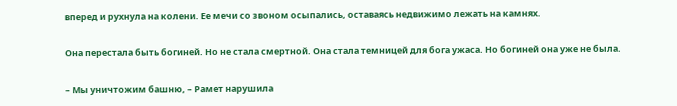вперед и рухнула на колени. Ее мечи со звоном осыпались, оставаясь недвижимо лежать на камнях.

Она перестала быть богиней. Но не стала смертной. Она стала темницей для бога ужаса. Но богиней она уже не была.

– Мы уничтожим башню, – Рамет нарушила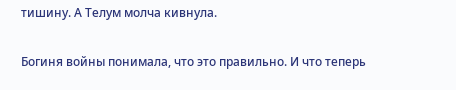тишину. А Телум молча кивнула.

Богиня войны понимала, что это правильно. И что теперь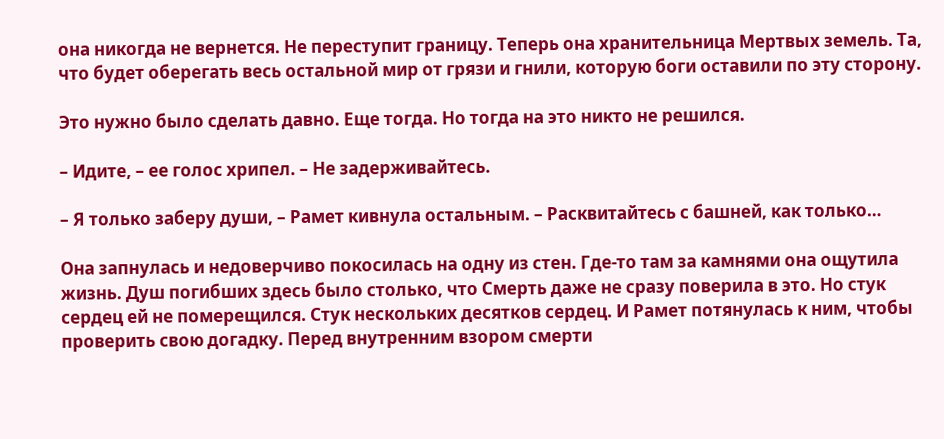она никогда не вернется. Не переступит границу. Теперь она хранительница Мертвых земель. Та, что будет оберегать весь остальной мир от грязи и гнили, которую боги оставили по эту сторону.

Это нужно было сделать давно. Еще тогда. Но тогда на это никто не решился.

– Идите, – ее голос хрипел. – Не задерживайтесь.

– Я только заберу души, – Рамет кивнула остальным. – Расквитайтесь с башней, как только…

Она запнулась и недоверчиво покосилась на одну из стен. Где-то там за камнями она ощутила жизнь. Душ погибших здесь было столько, что Смерть даже не сразу поверила в это. Но стук сердец ей не померещился. Стук нескольких десятков сердец. И Рамет потянулась к ним, чтобы проверить свою догадку. Перед внутренним взором смерти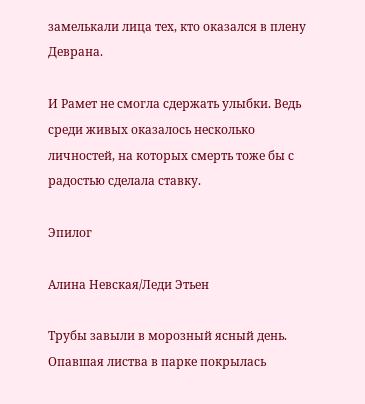замелькали лица тех, кто оказался в плену Деврана.

И Рамет не смогла сдержать улыбки. Ведь среди живых оказалось несколько личностей, на которых смерть тоже бы с радостью сделала ставку.

Эпилог

Алина Невская/Леди Этьен

Трубы завыли в морозный ясный день. Опавшая листва в парке покрылась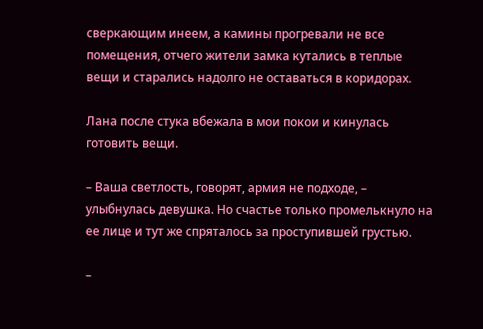сверкающим инеем, а камины прогревали не все помещения, отчего жители замка кутались в теплые вещи и старались надолго не оставаться в коридорах.

Лана после стука вбежала в мои покои и кинулась готовить вещи.

– Ваша светлость, говорят, армия не подходе, – улыбнулась девушка. Но счастье только промелькнуло на ее лице и тут же спряталось за проступившей грустью.

–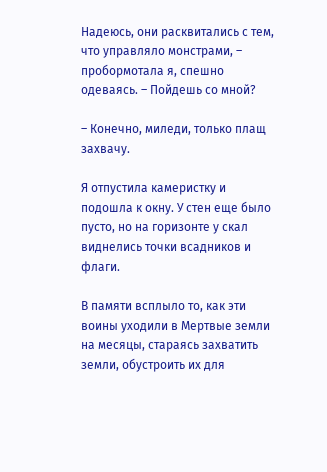Надеюсь, они расквитались с тем, что управляло монстрами, – пробормотала я, спешно одеваясь. – Пойдешь со мной?

– Конечно, миледи, только плащ захвачу.

Я отпустила камеристку и подошла к окну. У стен еще было пусто, но на горизонте у скал виднелись точки всадников и флаги.

В памяти всплыло то, как эти воины уходили в Мертвые земли на месяцы, стараясь захватить земли, обустроить их для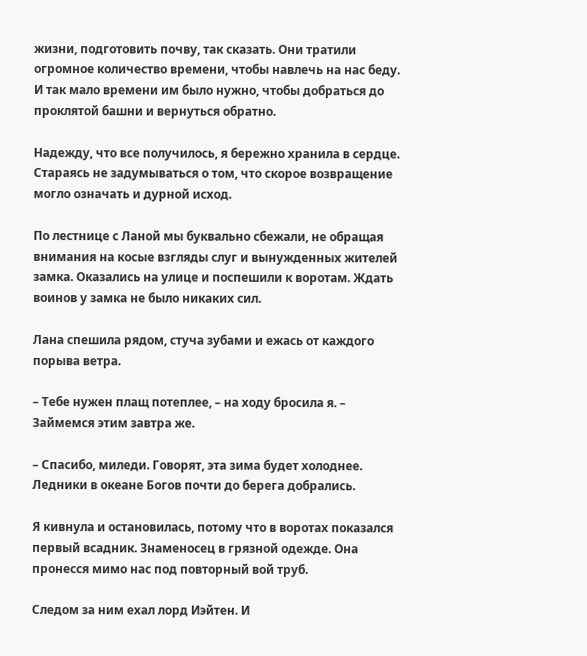жизни, подготовить почву, так сказать. Они тратили огромное количество времени, чтобы навлечь на нас беду. И так мало времени им было нужно, чтобы добраться до проклятой башни и вернуться обратно.

Надежду, что все получилось, я бережно хранила в сердце. Стараясь не задумываться о том, что скорое возвращение могло означать и дурной исход.

По лестнице с Ланой мы буквально сбежали, не обращая внимания на косые взгляды слуг и вынужденных жителей замка. Оказались на улице и поспешили к воротам. Ждать воинов у замка не было никаких сил.

Лана спешила рядом, стуча зубами и ежась от каждого порыва ветра.

– Тебе нужен плащ потеплее, – на ходу бросила я. – Займемся этим завтра же.

– Спасибо, миледи. Говорят, эта зима будет холоднее. Ледники в океане Богов почти до берега добрались.

Я кивнула и остановилась, потому что в воротах показался первый всадник. Знаменосец в грязной одежде. Она пронесся мимо нас под повторный вой труб.

Следом за ним ехал лорд Иэйтен. И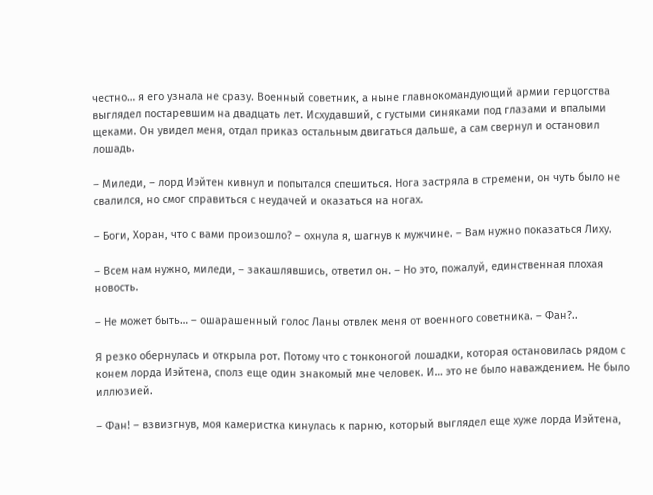честно… я его узнала не сразу. Военный советник, а ныне главнокомандующий армии герцогства выглядел постаревшим на двадцать лет. Исхудавший, с густыми синяками под глазами и впалыми щеками. Он увидел меня, отдал приказ остальным двигаться дальше, а сам свернул и остановил лошадь.

– Миледи, – лорд Иэйтен кивнул и попытался спешиться. Нога застряла в стремени, он чуть было не свалился, но смог справиться с неудачей и оказаться на ногах.

– Боги, Хоран, что с вами произошло? – охнула я, шагнув к мужчине. – Вам нужно показаться Лиху.

– Всем нам нужно, миледи, – закашлявшись, ответил он. – Но это, пожалуй, единственная плохая новость.

– Не может быть… – ошарашенный голос Ланы отвлек меня от военного советника. – Фан?..

Я резко обернулась и открыла рот. Потому что с тонконогой лошадки, которая остановилась рядом с конем лорда Иэйтена, сполз еще один знакомый мне человек. И… это не было наваждением. Не было иллюзией.

– Фан! – взвизгнув, моя камеристка кинулась к парню, который выглядел еще хуже лорда Иэйтена,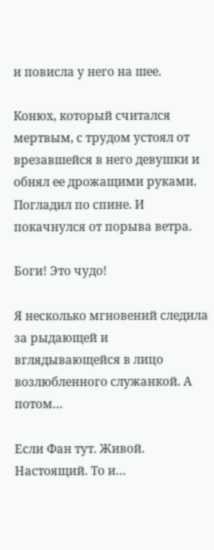и повисла у него на шее.

Конюх, который считался мертвым, с трудом устоял от врезавшейся в него девушки и обнял ее дрожащими руками. Погладил по спине. И покачнулся от порыва ветра.

Боги! Это чудо!

Я несколько мгновений следила за рыдающей и вглядывающейся в лицо возлюбленного служанкой. А потом…

Если Фан тут. Живой. Настоящий. То и…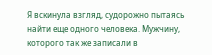Я вскинула взгляд, судорожно пытаясь найти еще одного человека. Мужчину, которого так же записали в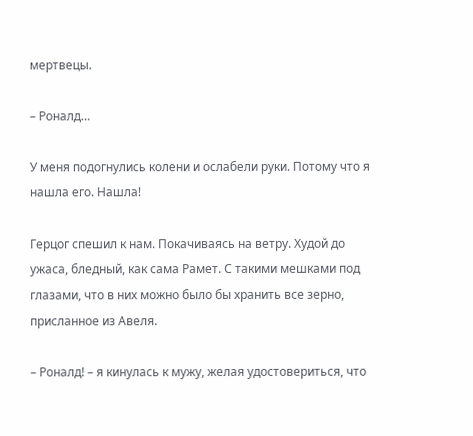мертвецы.

– Роналд…

У меня подогнулись колени и ослабели руки. Потому что я нашла его. Нашла!

Герцог спешил к нам. Покачиваясь на ветру. Худой до ужаса, бледный, как сама Рамет. С такими мешками под глазами, что в них можно было бы хранить все зерно, присланное из Авеля.

– Роналд! – я кинулась к мужу, желая удостовериться, что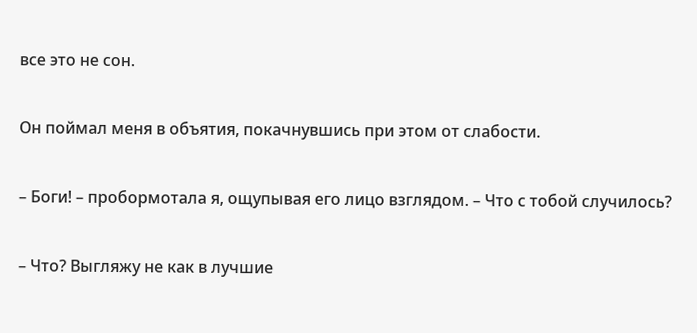все это не сон.

Он поймал меня в объятия, покачнувшись при этом от слабости.

– Боги! – пробормотала я, ощупывая его лицо взглядом. – Что с тобой случилось?

– Что? Выгляжу не как в лучшие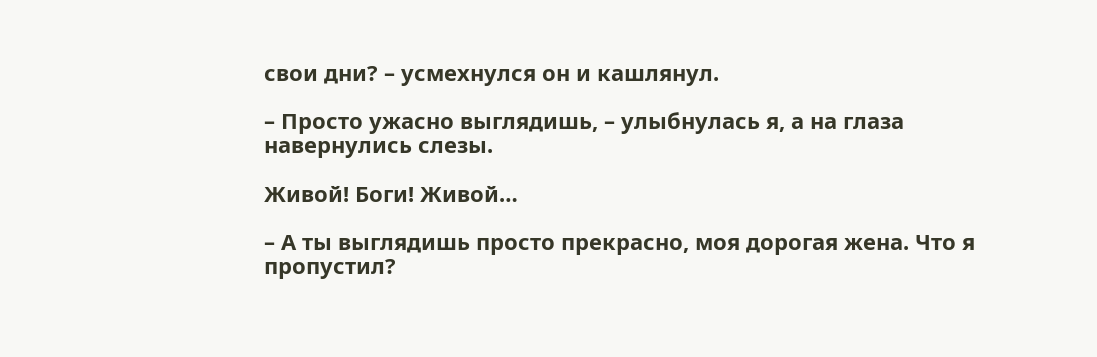свои дни? – усмехнулся он и кашлянул.

– Просто ужасно выглядишь, – улыбнулась я, а на глаза навернулись слезы.

Живой! Боги! Живой…

– А ты выглядишь просто прекрасно, моя дорогая жена. Что я пропустил?